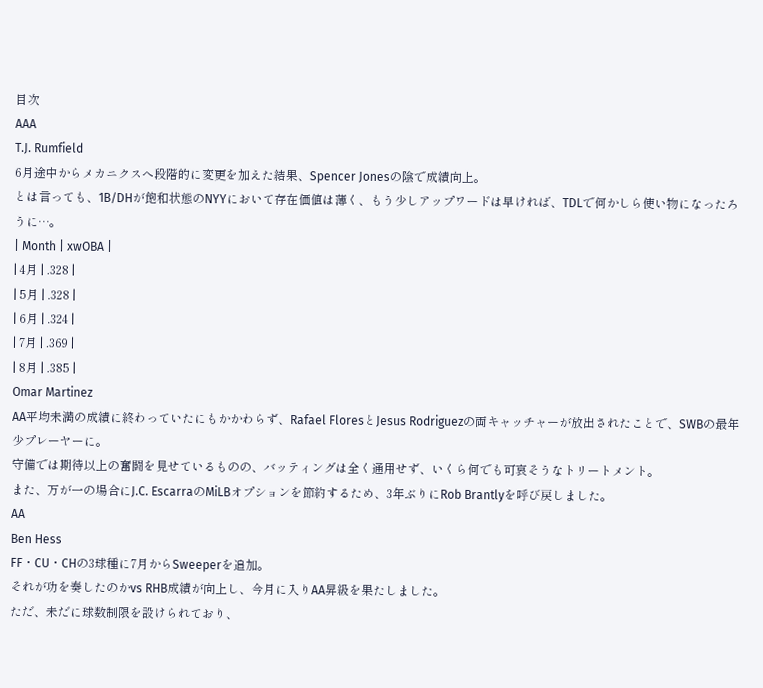目次
AAA
T.J. Rumfield
6月途中からメカニクスへ段階的に変更を加えた結果、Spencer Jonesの陰で成績向上。
とは言っても、1B/DHが飽和状態のNYYにおいて存在価値は薄く、もう少しアップワードは早ければ、TDLで何かしら使い物になったろうに…。
| Month | xwOBA |
| 4月 | .328 |
| 5月 | .328 |
| 6月 | .324 |
| 7月 | .369 |
| 8月 | .385 |
Omar Martinez
AA平均未満の成績に終わっていたにもかかわらず、Rafael FloresとJesus Rodriguezの両キャッチャーが放出されたことで、SWBの最年少プレーヤーに。
守備では期待以上の奮闘を見せているものの、バッティングは全く通用せず、いくら何でも可哀そうなトリートメント。
また、万が一の場合にJ.C. EscarraのMiLBオプションを節約するため、3年ぶりにRob Brantlyを呼び戻しました。
AA
Ben Hess
FF・CU・CHの3球種に7月からSweeperを追加。
それが功を奏したのかvs RHB成績が向上し、今月に入りAA昇級を果たしました。
ただ、未だに球数制限を設けられており、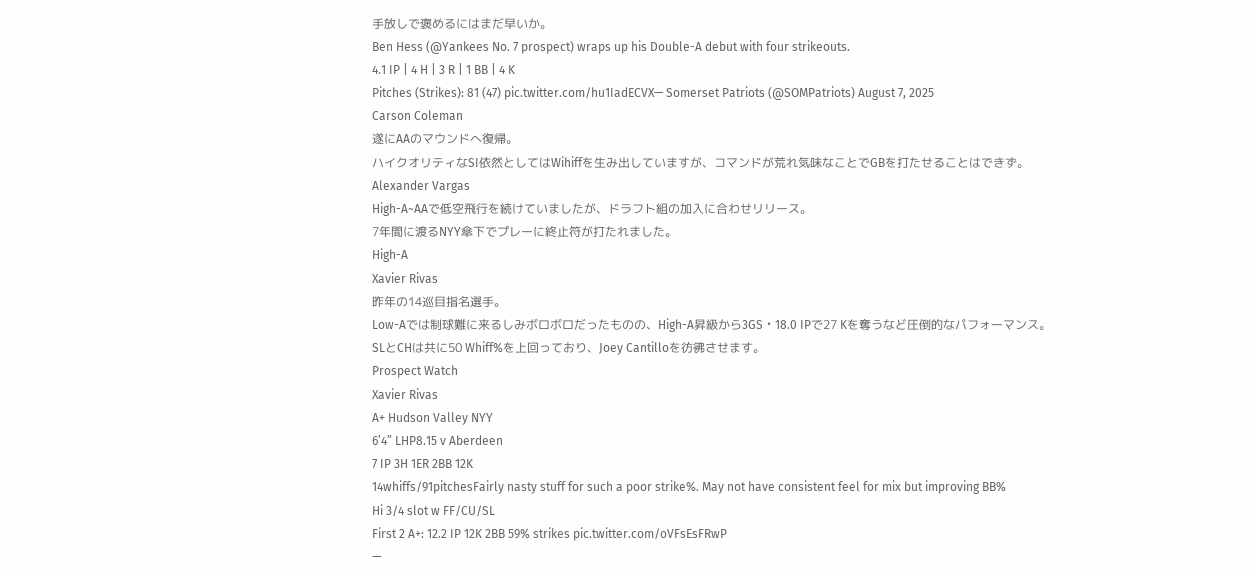手放しで褒めるにはまだ早いか。
Ben Hess (@Yankees No. 7 prospect) wraps up his Double-A debut with four strikeouts.
4.1 IP | 4 H | 3 R | 1 BB | 4 K
Pitches (Strikes): 81 (47) pic.twitter.com/hu1IadECVX— Somerset Patriots (@SOMPatriots) August 7, 2025
Carson Coleman
遂にAAのマウンドへ復帰。
ハイクオリティなSI依然としてはWihiffを生み出していますが、コマンドが荒れ気味なことでGBを打たせることはできず。
Alexander Vargas
High-A~AAで低空飛行を続けていましたが、ドラフト組の加入に合わせリリース。
7年間に渡るNYY傘下でプレーに終止符が打たれました。
High-A
Xavier Rivas
昨年の14巡目指名選手。
Low-Aでは制球難に来るしみボロボロだったものの、High-A昇級から3GS・18.0 IPで27 Kを奪うなど圧倒的なパフォーマンス。
SLとCHは共に50 Whiff%を上回っており、Joey Cantilloを彷彿させます。
Prospect Watch
Xavier Rivas
A+ Hudson Valley NYY
6’4” LHP8.15 v Aberdeen
7 IP 3H 1ER 2BB 12K
14whiffs/91pitchesFairly nasty stuff for such a poor strike%. May not have consistent feel for mix but improving BB%
Hi 3/4 slot w FF/CU/SL
First 2 A+: 12.2 IP 12K 2BB 59% strikes pic.twitter.com/oVFsEsFRwP
—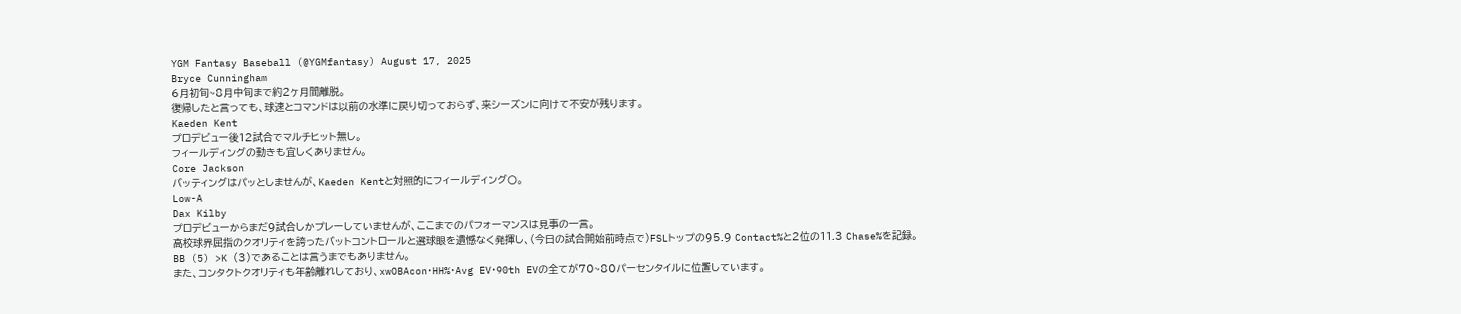YGM Fantasy Baseball (@YGMfantasy) August 17, 2025
Bryce Cunningham
6月初旬~8月中旬まで約2ヶ月間離脱。
復帰したと言っても、球速とコマンドは以前の水準に戻り切っておらず、来シーズンに向けて不安が残ります。
Kaeden Kent
プロデビュー後12試合でマルチヒット無し。
フィールディングの動きも宜しくありません。
Core Jackson
バッティングはパッとしませんが、Kaeden Kentと対照的にフィールディング〇。
Low-A
Dax Kilby
プロデビューからまだ9試合しかプレーしていませんが、ここまでのパフォーマンスは見事の一言。
高校球界屈指のクオリティを誇ったバットコントロールと選球眼を遺憾なく発揮し、(今日の試合開始前時点で)FSLトップの95.9 Contact%と2位の11.3 Chase%を記録。
BB (5) >K (3)であることは言うまでもありません。
また、コンタクトクオリティも年齢離れしており、xwOBAcon・HH%・Avg EV・90th EVの全てが70~80パーセンタイルに位置しています。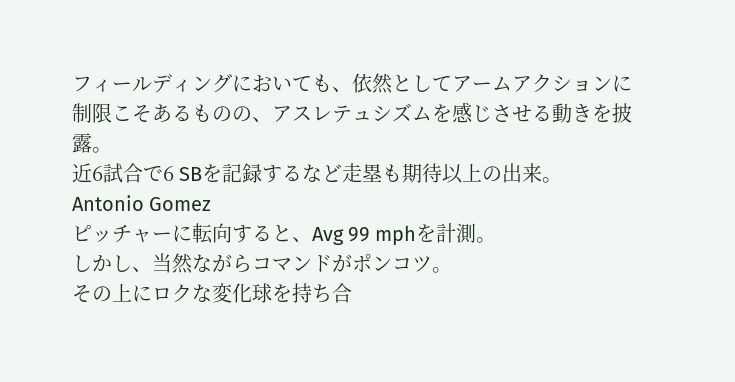フィールディングにおいても、依然としてアームアクションに制限こそあるものの、アスレテュシズムを感じさせる動きを披露。
近6試合で6 SBを記録するなど走塁も期待以上の出来。
Antonio Gomez
ピッチャーに転向すると、Avg 99 mphを計測。
しかし、当然ながらコマンドがポンコツ。
その上にロクな変化球を持ち合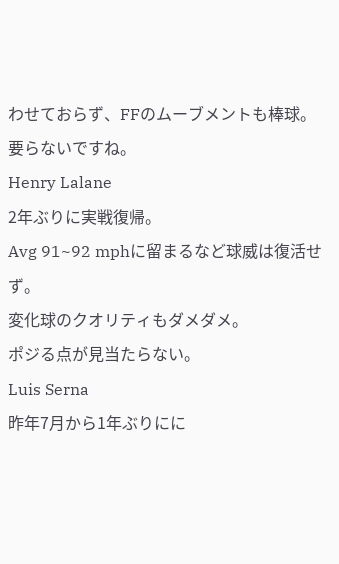わせておらず、FFのムーブメントも棒球。
要らないですね。
Henry Lalane
2年ぶりに実戦復帰。
Avg 91~92 mphに留まるなど球威は復活せず。
変化球のクオリティもダメダメ。
ポジる点が見当たらない。
Luis Serna
昨年7月から1年ぶりにに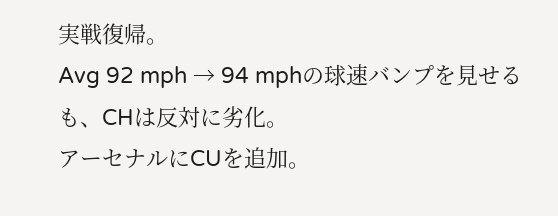実戦復帰。
Avg 92 mph → 94 mphの球速バンプを見せるも、CHは反対に劣化。
アーセナルにCUを追加。